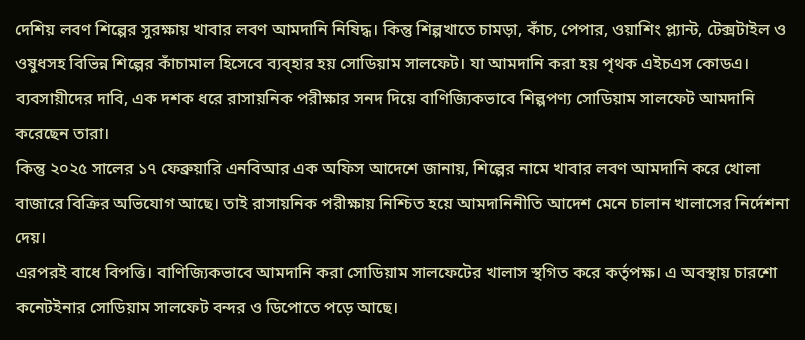দেশিয় লবণ শিল্পের সুরক্ষায় খাবার লবণ আমদানি নিষিদ্ধ। কিন্তু শিল্পখাতে চামড়া, কাঁচ, পেপার, ওয়াশিং প্ল্যান্ট, টেক্সটাইল ও ওষুধসহ বিভিন্ন শিল্পের কাঁচামাল হিসেবে ব্যব্হার হয় সোডিয়াম সালফেট। যা আমদানি করা হয় পৃথক এইচএস কোডএ।
ব্যবসায়ীদের দাবি, এক দশক ধরে রাসায়নিক পরীক্ষার সনদ দিয়ে বাণিজ্যিকভাবে শিল্পপণ্য সোডিয়াম সালফেট আমদানি করেছেন তারা।
কিন্তু ২০২৫ সালের ১৭ ফেব্রুয়ারি এনবিআর এক অফিস আদেশে জানায়, শিল্পের নামে খাবার লবণ আমদানি করে খোলা বাজারে বিক্রির অভিযোগ আছে। তাই রাসায়নিক পরীক্ষায় নিশ্চিত হয়ে আমদানিনীতি আদেশ মেনে চালান খালাসের নির্দেশনা দেয়।
এরপরই বাধে বিপত্তি। বাণিজ্যিকভাবে আমদানি করা সোডিয়াম সালফেটের খালাস স্থগিত করে কর্তৃপক্ষ। এ অবস্থায় চারশো কনেটইনার সোডিয়াম সালফেট বন্দর ও ডিপোতে পড়ে আছে।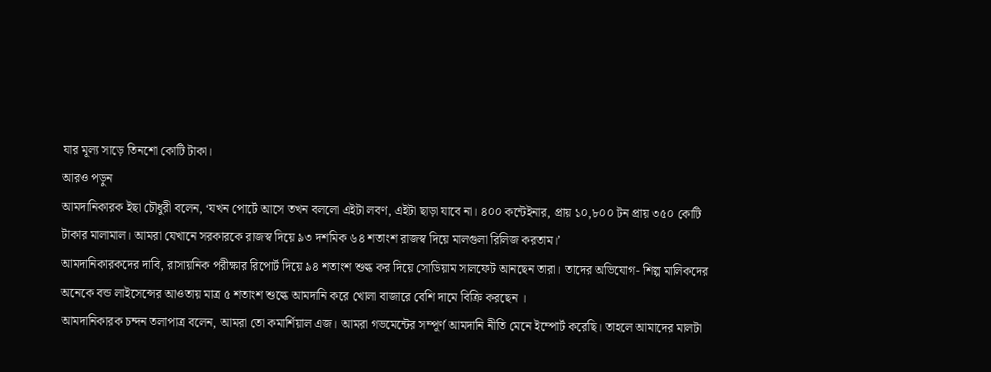যার মূল্য সাড়ে তিনশো কোটি টাকা।
আরও পড়ুন
আমদানিকারক ইছা চৌধুরী বলেন, ‘যখন পোর্টে আসে তখন বললো এইটা লবণ, এইটা ছাড়া যাবে না। ৪০০ কন্টেইনার, প্রায় ১০,৮০০ টন প্রায় ৩৫০ কোটি টাকার মালামাল। আমরা যেখানে সরকারকে রাজস্ব দিয়ে ৯৩ দশমিক ৬৪ শতাংশ রাজস্ব দিয়ে মালগুলা রিলিজ করতাম।’
আমদানিকারকদের দাবি, রাসায়নিক পরীক্ষার রিপোর্ট দিয়ে ৯৪ শতাংশ শুল্ক কর দিয়ে সোডিয়াম সালফেট আনছেন তারা। তাদের অভিযোগ- শিল্প মালিকদের অনেকে বন্ড লাইসেন্সের আওতায় মাত্র ৫ শতাংশ শুল্কে আমদানি করে খোলা বাজারে বেশি দামে বিক্রি করছেন ।
আমদানিকারক চন্দন তলাপাত্র বলেন, আমরা তো কমার্শিয়াল এজ। আমরা গভমেন্টের সম্পূর্ণ আমদানি নীতি মেনে ইম্পোর্ট করেছি। তাহলে আমাদের মালটা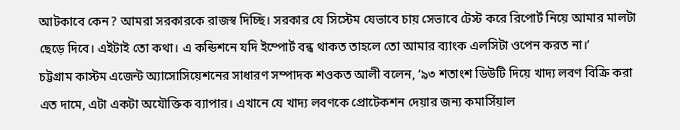আটকাবে কেন? আমরা সরকারকে রাজস্ব দিচ্ছি। সরকার যে সিস্টেম যেভাবে চায় সেভাবে টেস্ট করে রিপোর্ট নিয়ে আমার মালটা ছেড়ে দিবে। এইটাই তো কথা। এ কন্ডিশনে যদি ইম্পোর্ট বন্ধ থাকত তাহলে তো আমার ব্যাংক এলসিটা ওপেন করত না।’
চট্টগ্রাম কাস্টম এজেন্ট অ্যাসোসিয়েশনের সাধারণ সম্পাদক শওকত আলী বলেন, ‘৯৩ শতাংশ ডিউটি দিয়ে খাদ্য লবণ বিক্রি করা এত দামে, এটা একটা অযৌক্তিক ব্যাপার। এখানে যে খাদ্য লবণকে প্রোটেকশন দেয়ার জন্য কমার্সিয়াল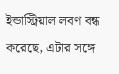ইন্ডাস্ট্রিয়াল লবণ বন্ধ করেছে, এটার সঙ্গে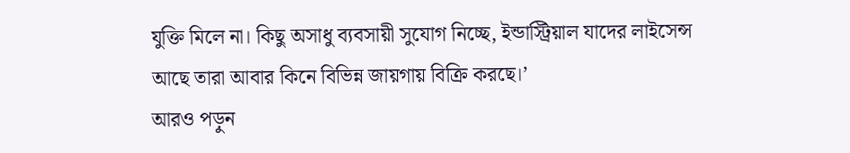যুক্তি মিলে না। কিছু অসাধু ব্যবসায়ী সুযোগ নিচ্ছে, ইন্ডাস্ট্রিয়াল যাদের লাইসেন্স আছে তারা আবার কিনে বিভিন্ন জায়গায় বিক্রি করছে।’
আরও পড়ুন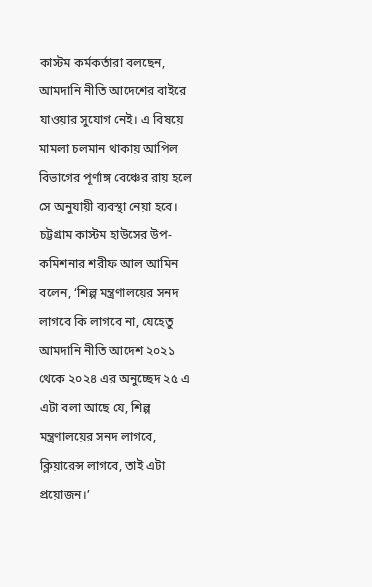কাস্টম কর্মকর্তারা বলছেন, আমদানি নীতি আদেশের বাইরে যাওয়ার সুযোগ নেই। এ বিষয়ে মামলা চলমান থাকায় আপিল বিভাগের পূর্ণাঙ্গ বেঞ্চের রায় হলে সে অনুযায়ী ব্যবস্থা নেয়া হবে।
চট্টগ্রাম কাস্টম হাউসের উপ-কমিশনার শরীফ আল আমিন বলেন, ‘শিল্প মন্ত্রণালয়ের সনদ লাগবে কি লাগবে না, যেহেতু আমদানি নীতি আদেশ ২০২১ থেকে ২০২৪ এর অনুচ্ছেদ ২৫ এ এটা বলা আছে যে, শিল্প মন্ত্রণালয়ের সনদ লাগবে, ক্লিয়ারেন্স লাগবে, তাই এটা প্রয়োজন।’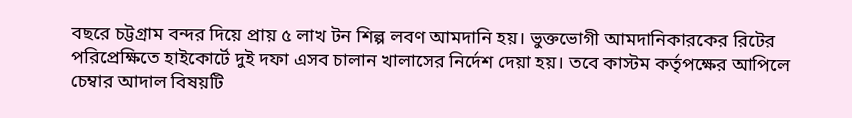বছরে চট্টগ্রাম বন্দর দিয়ে প্রায় ৫ লাখ টন শিল্প লবণ আমদানি হয়। ভুক্তভোগী আমদানিকারকের রিটের পরিপ্রেক্ষিতে হাইকোর্টে দুই দফা এসব চালান খালাসের নির্দেশ দেয়া হয়। তবে কাস্টম কর্তৃপক্ষের আপিলে চেম্বার আদাল বিষয়টি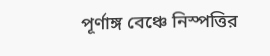পূর্ণাঙ্গ বেঞ্চে নিস্পত্তির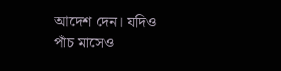আদেশ দেন। যদিও পাঁচ মাসেও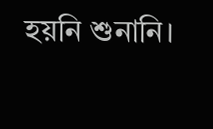হয়নি শুনানি।